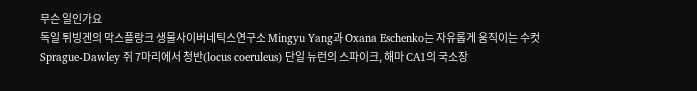무슨 일인가요
독일 튀빙겐의 막스플랑크 생물사이버네틱스연구소 Mingyu Yang과 Oxana Eschenko는 자유롭게 움직이는 수컷 Sprague-Dawley 쥐 7마리에서 청반(locus coeruleus) 단일 뉴런의 스파이크, 해마 CA1의 국소장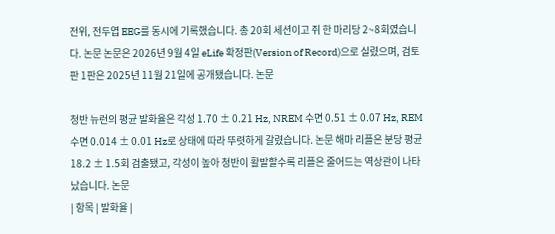전위, 전두엽 EEG를 동시에 기록했습니다. 총 20회 세션이고 쥐 한 마리당 2~8회였습니다. 논문 논문은 2026년 9월 4일 eLife 확정판(Version of Record)으로 실렸으며, 검토판 1판은 2025년 11월 21일에 공개됐습니다. 논문

청반 뉴런의 평균 발화율은 각성 1.70 ± 0.21 Hz, NREM 수면 0.51 ± 0.07 Hz, REM 수면 0.014 ± 0.01 Hz로 상태에 따라 뚜렷하게 갈렸습니다. 논문 해마 리플은 분당 평균 18.2 ± 1.5회 검출됐고, 각성이 높아 청반이 활발할수록 리플은 줄어드는 역상관이 나타났습니다. 논문
| 항목 | 발화율 |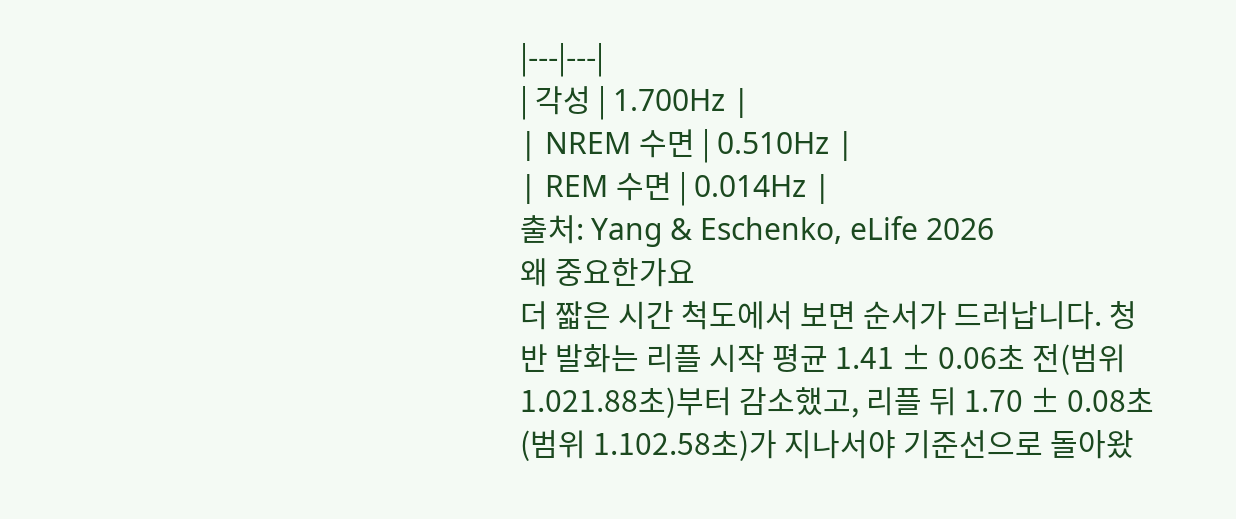|---|---|
| 각성 | 1.700Hz |
| NREM 수면 | 0.510Hz |
| REM 수면 | 0.014Hz |
출처: Yang & Eschenko, eLife 2026
왜 중요한가요
더 짧은 시간 척도에서 보면 순서가 드러납니다. 청반 발화는 리플 시작 평균 1.41 ± 0.06초 전(범위 1.021.88초)부터 감소했고, 리플 뒤 1.70 ± 0.08초(범위 1.102.58초)가 지나서야 기준선으로 돌아왔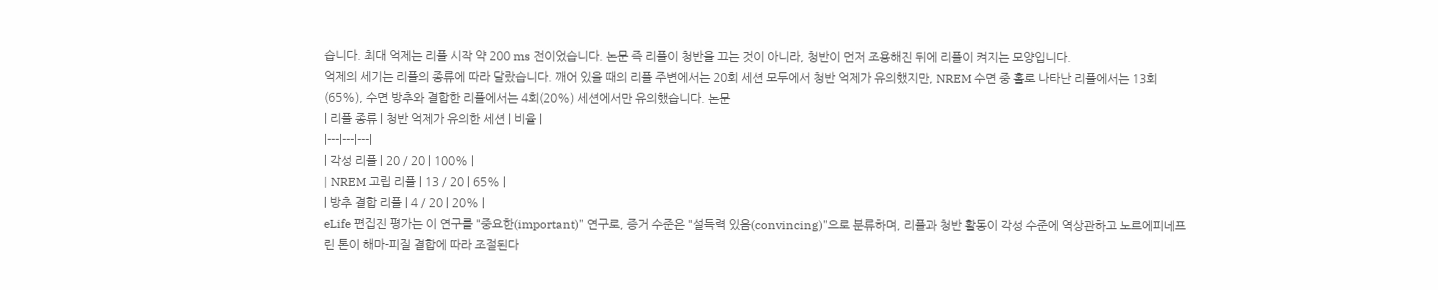습니다. 최대 억제는 리플 시작 약 200 ms 전이었습니다. 논문 즉 리플이 청반을 끄는 것이 아니라, 청반이 먼저 조용해진 뒤에 리플이 켜지는 모양입니다.
억제의 세기는 리플의 종류에 따라 달랐습니다. 깨어 있을 때의 리플 주변에서는 20회 세션 모두에서 청반 억제가 유의했지만, NREM 수면 중 홀로 나타난 리플에서는 13회(65%), 수면 방추와 결합한 리플에서는 4회(20%) 세션에서만 유의했습니다. 논문
| 리플 종류 | 청반 억제가 유의한 세션 | 비율 |
|---|---|---|
| 각성 리플 | 20 / 20 | 100% |
| NREM 고립 리플 | 13 / 20 | 65% |
| 방추 결합 리플 | 4 / 20 | 20% |
eLife 편집진 평가는 이 연구를 "중요한(important)" 연구로, 증거 수준은 "설득력 있음(convincing)"으로 분류하며, 리플과 청반 활동이 각성 수준에 역상관하고 노르에피네프린 톤이 해마-피질 결합에 따라 조절된다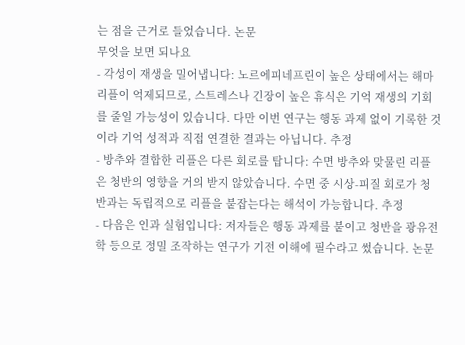는 점을 근거로 들었습니다. 논문
무엇을 보면 되나요
- 각성이 재생을 밀어냅니다: 노르에피네프린이 높은 상태에서는 해마 리플이 억제되므로, 스트레스나 긴장이 높은 휴식은 기억 재생의 기회를 줄일 가능성이 있습니다. 다만 이번 연구는 행동 과제 없이 기록한 것이라 기억 성적과 직접 연결한 결과는 아닙니다. 추정
- 방추와 결합한 리플은 다른 회로를 탑니다: 수면 방추와 맞물린 리플은 청반의 영향을 거의 받지 않았습니다. 수면 중 시상-피질 회로가 청반과는 독립적으로 리플을 붙잡는다는 해석이 가능합니다. 추정
- 다음은 인과 실험입니다: 저자들은 행동 과제를 붙이고 청반을 광유전학 등으로 정밀 조작하는 연구가 기전 이해에 필수라고 썼습니다. 논문